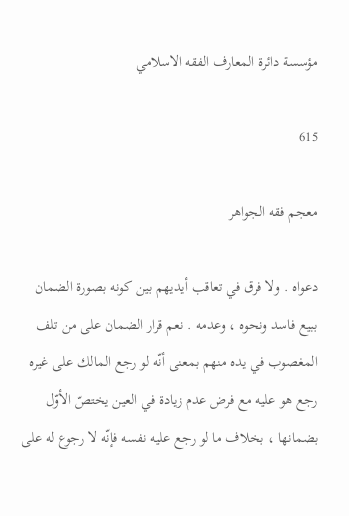مؤسسة دائرة المعارف الفقه الاسلامي

615

معجم فقه الجواهر

دعواه . ولا فرق في تعاقب أيديهم بين كونه بصورة الضمان ببيع فاسد ونحوه ، وعدمه . نعم قرار الضمان على من تلف المغصوب في يده منهم بمعنى أنّه لو رجع المالك على غيره رجع هو عليه مع فرض عدم زيادة في العين يختصّ الأوّل بضمانها ، بخلاف ما لو رجع عليه نفسه فإنّه لا رجوع له على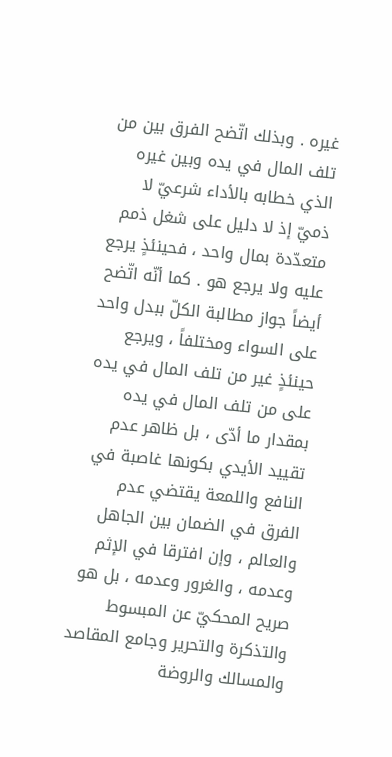غيره . وبذلك اتّضح الفرق بين من تلف المال في يده وبين غيره الذي خطابه بالأداء شرعيّ لا ذميّ إذ لا دليل على شغل ذمم متعدّدة بمال واحد ، فحينئذٍ يرجع عليه ولا يرجع هو . كما أنّه اتّضح أيضاً جواز مطالبة الكلّ ببدل واحد على السواء ومختلفاً ، ويرجع حينئذٍ غير من تلف المال في يده على من تلف المال في يده بمقدار ما أدّى ، بل ظاهر عدم تقييد الأيدي بكونها غاصبة في النافع واللمعة يقتضي عدم الفرق في الضمان بين الجاهل والعالم ، وإن افترقا في الإثم وعدمه ، والغرور وعدمه ، بل هو صريح المحكيّ عن المبسوط والتذكرة والتحرير وجامع المقاصد والمسالك والروضة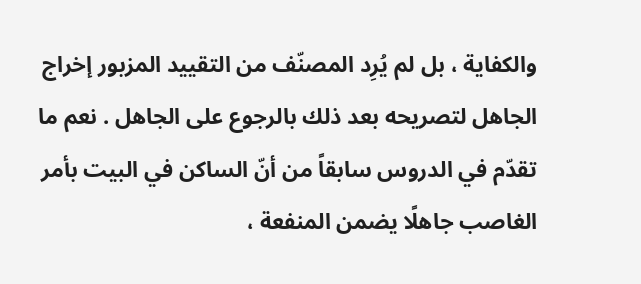والكفاية ، بل لم يُرِد المصنّف من التقييد المزبور إخراج الجاهل لتصريحه بعد ذلك بالرجوع على الجاهل . نعم ما تقدّم في الدروس سابقاً من أنّ الساكن في البيت بأمر الغاصب جاهلًا يضمن المنفعة ،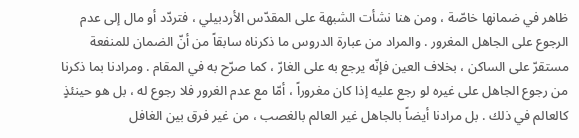ظاهر في ضمانها خاصّة ، ومن هنا نشأت الشبهة على المقدّس الأردبيلي ، فتردّد أو مال إلى عدم الرجوع على الجاهل المغرور . والمراد من عبارة الدروس ما ذكرناه سابقاً من أنّ الضمان للمنفعة مستقرّ على الساكن ، بخلاف العين فإنّه يرجع به على الغارّ ، كما صرّح به في المقام . ومرادنا بما ذكرنا من رجوع الجاهل على غيره لو رجع عليه إذا كان مغروراً ، أمّا مع عدم الغرور فلا رجوع له ، بل هو حينئذٍ كالعالم في ذلك . بل مرادنا أيضاً بالجاهل غير العالم بالغصب ، من غير فرق بين الغافل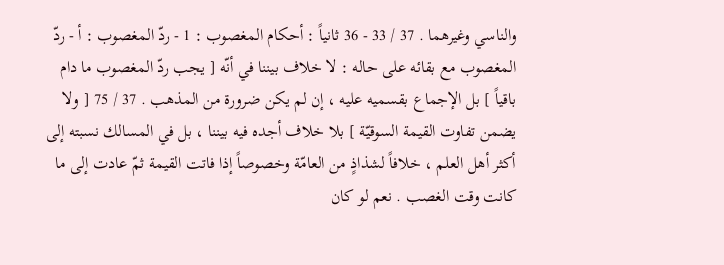والناسي وغيرهما . 37 / 33 - 36 ثانياً : أحكام المغصوب : 1 - ردّ المغصوب : أ - ردّ المغصوب مع بقائه على حاله : لا خلاف بيننا في أنّه [ يجب ردّ المغصوب ما دام باقياً ] بل الإجماع بقسميه عليه ، إن لم يكن ضرورة من المذهب . 37 / 75 [ ولا يضمن تفاوت القيمة السوقيّة ] بلا خلاف أجده فيه بيننا ، بل في المسالك نسبته إلى أكثر أهل العلم ، خلافاً لشذاذٍ من العامّة وخصوصاً إذا فاتت القيمة ثمّ عادت إلى ما كانت وقت الغصب . نعم لو كان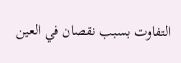التفاوت بسبب نقصان في العين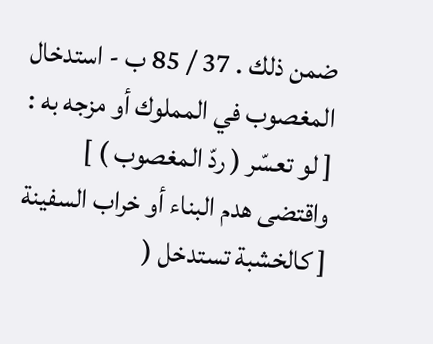ضمن ذلك . 37 / 85 ب - استدخال المغصوب في المملوك أو مزجه به : [ لو تعسّر ( ردّ المغصوب ) ] واقتضى هدم البناء أو خراب السفينة [ كالخشبة تستدخل (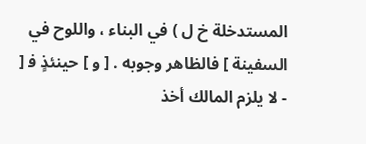المستدخلة خ ل ) في البناء ، واللوح في السفينة ] فالظاهر وجوبه . [ و ] حينئذٍ ف‍ [ - لا يلزم المالك أخذ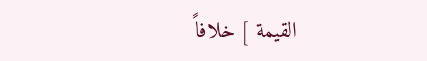القيمة ] خلافاً